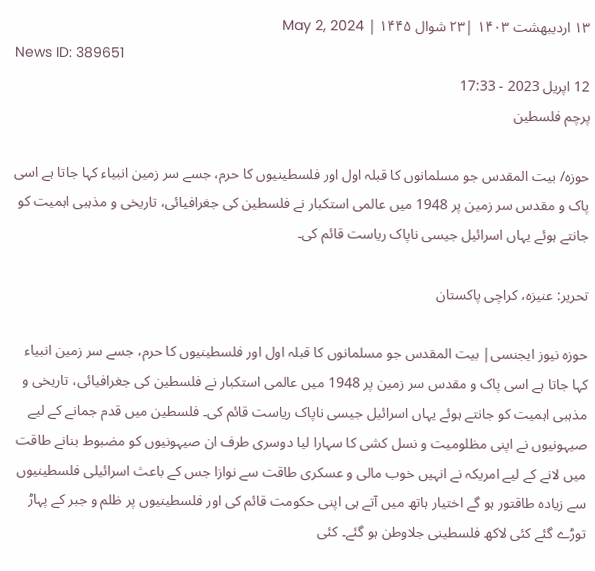۱۳ اردیبهشت ۱۴۰۳ |۲۳ شوال ۱۴۴۵ | May 2, 2024
News ID: 389651
12 اپریل 2023 - 17:33
پرچم فلسطین

حوزه/ بیت المقدس جو مسلمانوں کا قبلہ اول اور فلسطینیوں کا حرم، جسے سر زمین انبیاء کہا جاتا ہے اسی پاک و مقدس سر زمین پر 1948 میں عالمی استکبار نے فلسطین کی جغرافیائی، تاریخی و مذہبی اہمیت کو جانتے ہوئے یہاں اسرائیل جیسی ناپاک ریاست قائم کی۔

تحریر: عنیزہ، کراچی پاکستان

حوزه نیوز ایجنسی| بیت المقدس جو مسلمانوں کا قبلہ اول اور فلسطینیوں کا حرم، جسے سر زمین انبیاء کہا جاتا ہے اسی پاک و مقدس سر زمین پر 1948 میں عالمی استکبار نے فلسطین کی جغرافیائی، تاریخی و مذہبی اہمیت کو جانتے ہوئے یہاں اسرائیل جیسی ناپاک ریاست قائم کی۔ فلسطین میں قدم جمانے کے لیے صیہونیوں نے اپنی مظلومیت و نسل کشی کا سہارا لیا دوسری طرف ان صیہونیوں کو مضبوط بنانے طاقت میں لانے کے لیے امریکہ نے انہیں خوب مالی و عسکری طاقت سے نوازا جس کے باعث اسرائیلی فلسطینیوں سے زیادہ طاقتور ہو گے اختیار ہاتھ میں آتے ہی اپنی حکومت قائم کی اور فلسطینیوں پر ظلم و جبر کے پہاڑ توڑے گئے کئی لاکھ فلسطینی جلاوطن ہو گئے۔ کئی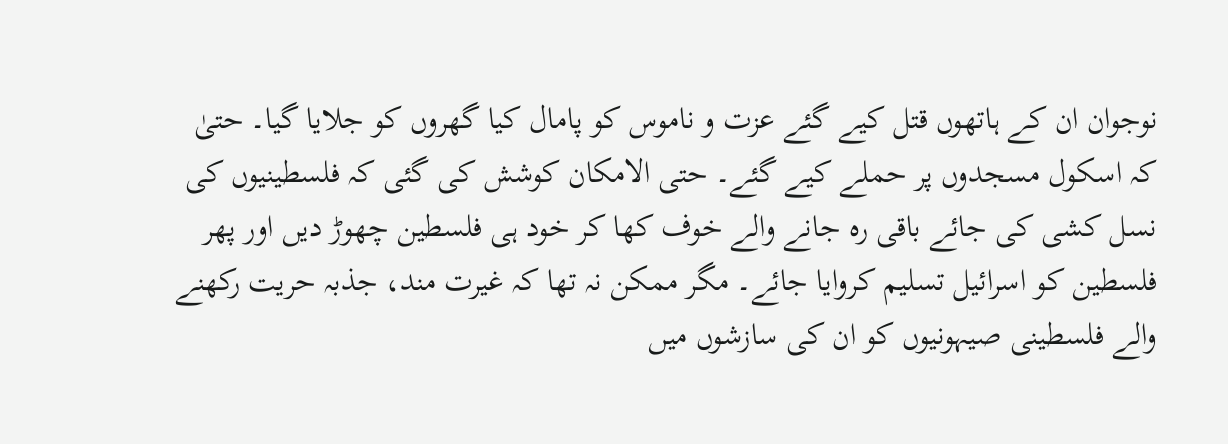نوجوان ان کے ہاتھوں قتل کیے گئے عزت و ناموس کو پامال کیا گھروں کو جلایا گیا۔ حتیٰ کہ اسکول مسجدوں پر حملے کیے گئے۔ حتی الامکان کوشش کی گئی کہ فلسطینیوں کی نسل کشی کی جائے باقی رہ جانے والے خوف کھا کر خود ہی فلسطین چھوڑ دیں اور پھر فلسطین کو اسرائیل تسلیم کروایا جائے۔ مگر ممکن نہ تھا کہ غیرت مند، جذبہ حریت رکھنے والے فلسطینی صیہونیوں کو ان کی سازشوں میں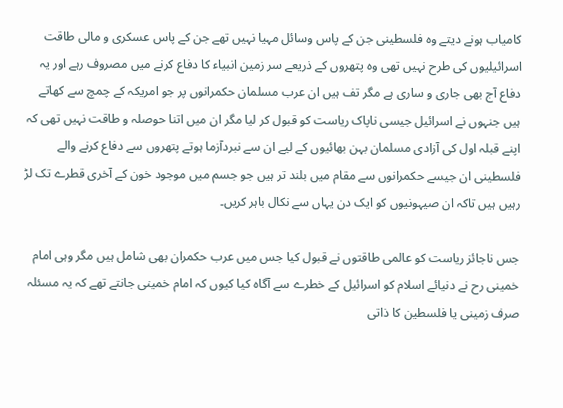کامیاب ہونے دیتے وہ فلسطینی جن کے پاس وسائل مہیا نہیں تھے جن کے پاس عسکری و مالی طاقت اسرائیلیوں کی طرح نہیں تھی وہ پتھروں کے ذریعے سر زمین انبیاء کا دفاع کرنے میں مصروف رہے اور یہ دفاع آج بھی جاری و ساری ہے مگر تف ہیں ان عرب مسلمان حکمرانوں پر جو امریکہ کے چمچ سے کھاتے ہیں جنہوں نے اسرائیل جیسی ناپاک ریاست کو قبول کر لیا مگر ان میں اتنا حوصلہ و طاقت نہیں تھی کہ اپنے قبلہ اول کی آزادی مسلمان بہن بھائیوں کے لیے ان سے نبردآزما ہوتے پتھروں سے دفاع کرنے والے فلسطینی ان جیسے حکمرانوں سے مقام میں بلند تر ہیں جو جسم میں موجود خون کے آخری قطرے تک لڑ رہیں ہیں تاکہ ان صیہونیوں کو ایک دن یہاں سے نکال باہر کریں۔

جس ناجائز ریاست کو عالمی طاقتوں نے قبول کیا جس میں عرب حکمران بھی شامل ہیں مگر وہی امام خمینی رح نے دنیائے اسلام کو اسرائیل کے خطرے سے آگاہ کیا کیوں کہ امام خمینی جانتے تھے کہ یہ مسئلہ صرف زمینی یا فلسطین کا ذاتی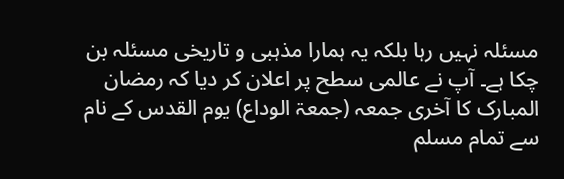مسئلہ نہیں رہا بلکہ یہ ہمارا مذہبی و تاریخی مسئلہ بن چکا ہے۔ آپ نے عالمی سطح پر اعلان کر دیا کہ رمضان المبارک کا آخری جمعہ (جمعۃ الوداع) یوم القدس کے نام سے تمام مسلم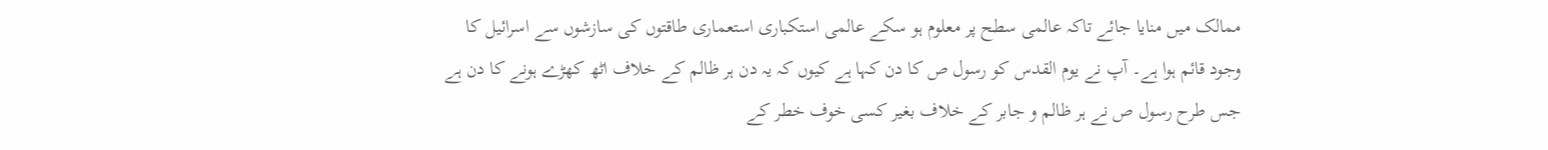ممالک میں منایا جائے تاکہ عالمی سطح پر معلوم ہو سکے عالمی استکباری استعماری طاقتوں کی سازشوں سے اسرائیل کا وجود قائم ہوا ہے۔ آپ نے یوم القدس کو رسول ص کا دن کہا ہے کیوں کہ یہ دن ہر ظالم کے خلاف اٹھ کھڑے ہونے کا دن ہے جس طرح رسول ص نے ہر ظالم و جابر کے خلاف بغیر کسی خوف خطر کے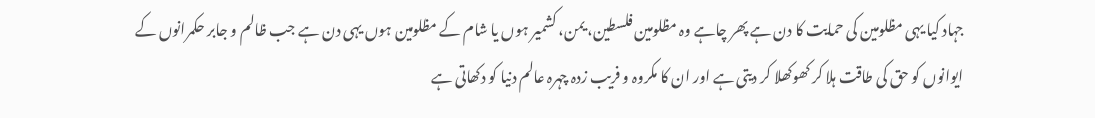جہاد کیا یہی مظلومین کی حمایت کا دن ہے پھر چاہے وہ مظلومین فلسطین، یمن، کشمیر ہوں یا شام کے مظلومین ہوں یہی دن ہے جب ظالم و جابر حکمرانوں کے ایوانوں کو حق کی طاقت ہلا کر کھوکھلا کر دیتی ہے اور ان کا مکروہ و فریب زدہ چہرہ عالم دنیا کو دکھاتی ہے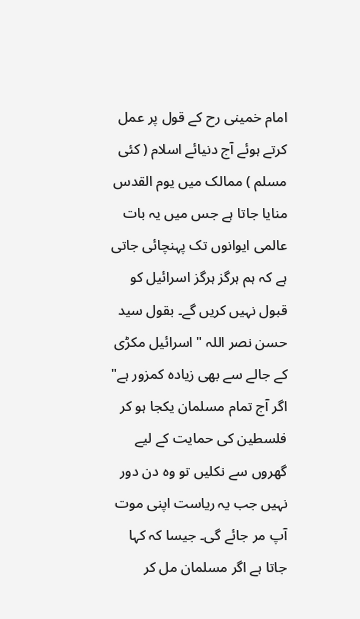امام خمینی رح کے قول پر عمل کرتے ہوئے آج دنیائے اسلام ( کئی مسلم ) ممالک میں یوم القدس منایا جاتا ہے جس میں یہ بات عالمی ایوانوں تک پہنچائی جاتی ہے کہ ہم ہرگز ہرگز اسرائیل کو قبول نہیں کریں گے۔ بقول سید حسن نصر اللہ " اسرائیل مکڑی کے جالے سے بھی زیادہ کمزور ہے" اگر آج تمام مسلمان یکجا ہو کر فلسطین کی حمایت کے لیے گھروں سے نکلیں تو وہ دن دور نہیں جب یہ ریاست اپنی موت آپ مر جائے گی۔ جیسا کہ کہا جاتا ہے اگر مسلمان مل کر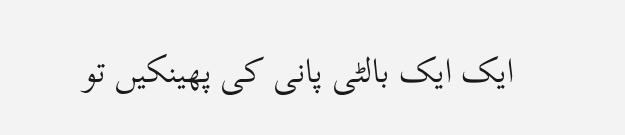ایک ایک بالٹی پانی کی پھینکیں تو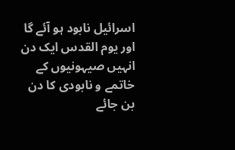اسرائیل نابود ہو آئے گا اور یوم القدس ایک دن انہیں صیہونیوں کے خاتمے و نابودی کا دن بن جائے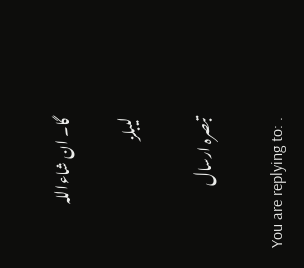گا۔ ان شاءاللہ

لیبلز

تبصرہ ارسال

You are replying to: .